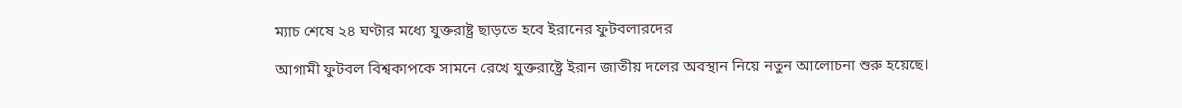ম্যাচ শেষে ২৪ ঘণ্টার মধ্যে যুক্তরাষ্ট্র ছাড়তে হবে ইরানের ফুটবলারদের

আগামী ফুটবল বিশ্বকাপকে সামনে রেখে যুক্তরাষ্ট্রে ইরান জাতীয় দলের অবস্থান নিয়ে নতুন আলোচনা শুরু হয়েছে।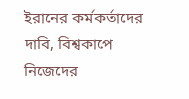ইরানের কর্মকর্তাদের দাবি, বিশ্বকাপে নিজেদের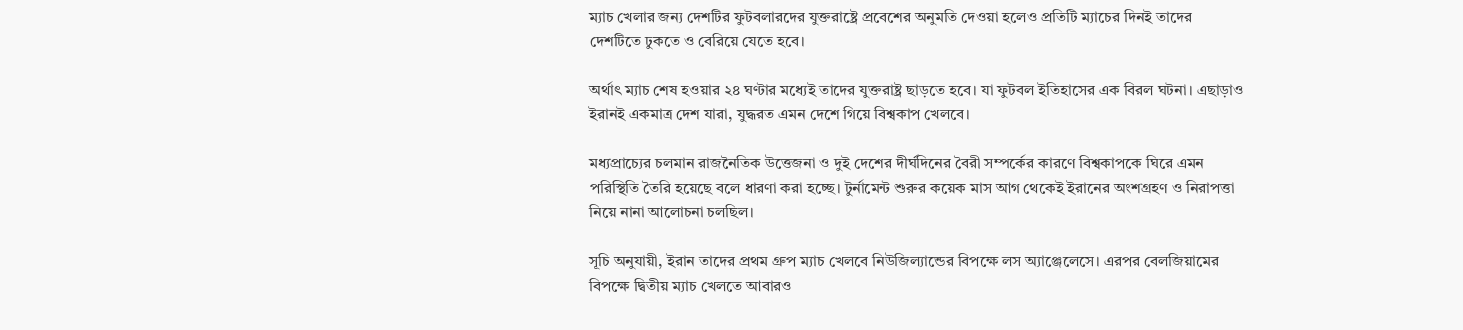ম্যাচ খেলার জন্য দেশটির ফুটবলারদের যুক্তরাষ্ট্রে প্রবেশের অনুমতি দেওয়া হলেও প্রতিটি ম্যাচের দিনই তাদের দেশটিতে ঢুকতে ও বেরিয়ে যেতে হবে।

অর্থাৎ ম্যাচ শেষ হওয়ার ২৪ ঘণ্টার মধ্যেই তাদের যুক্তরাষ্ট্র ছাড়তে হবে। যা ফুটবল ইতিহাসের এক বিরল ঘটনা। এছাড়াও ইরানই একমাত্র দেশ যারা, যুদ্ধরত এমন দেশে গিয়ে বিশ্বকাপ খেলবে।

মধ্যপ্রাচ্যের চলমান রাজনৈতিক উত্তেজনা ও দুই দেশের দীর্ঘদিনের বৈরী সম্পর্কের কারণে বিশ্বকাপকে ঘিরে এমন পরিস্থিতি তৈরি হয়েছে বলে ধারণা করা হচ্ছে। টুর্নামেন্ট শুরুর কয়েক মাস আগ থেকেই ইরানের অংশগ্রহণ ও নিরাপত্তা নিয়ে নানা আলোচনা চলছিল।

সূচি অনুযায়ী, ইরান তাদের প্রথম গ্রুপ ম্যাচ খেলবে নিউজিল্যান্ডের বিপক্ষে লস অ্যাঞ্জেলেসে। এরপর বেলজিয়ামের বিপক্ষে দ্বিতীয় ম্যাচ খেলতে আবারও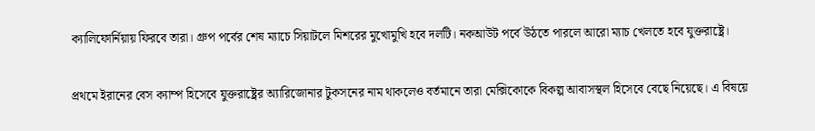ক্যালিফোর্নিয়ায় ফিরবে তারা। গ্রুপ পর্বের শেষ ম্যাচে সিয়াটলে মিশরের মুখোমুখি হবে দলটি। নকআউট পর্বে উঠতে পারলে আরো ম্যাচ খেলতে হবে যুক্তরাষ্ট্রে।

প্রথমে ইরানের বেস ক্যাম্প হিসেবে যুক্তরাষ্ট্রের অ্যারিজোনার টুকসনের নাম থাকলেও বর্তমানে তারা মেক্সিকোকে বিকল্প আবাসস্থল হিসেবে বেছে নিয়েছে। এ বিষয়ে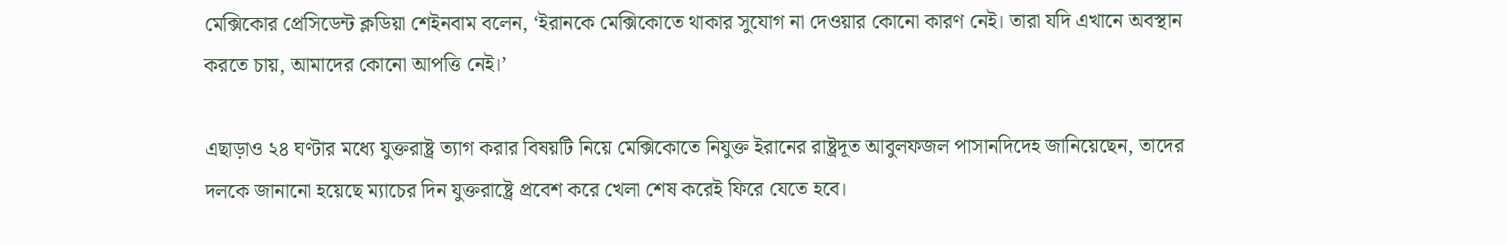মেক্সিকোর প্রেসিডেন্ট ক্লডিয়া শেইনবাম বলেন, ‘ইরানকে মেক্সিকোতে থাকার সুযোগ না দেওয়ার কোনো কারণ নেই। তারা যদি এখানে অবস্থান করতে চায়, আমাদের কোনো আপত্তি নেই।’

এছাড়াও ২৪ ঘণ্টার মধ্যে যুক্তরাষ্ট্র ত্যাগ করার বিষয়টি নিয়ে মেক্সিকোতে নিযুক্ত ইরানের রাষ্ট্রদূত আবুলফজল পাসানদিদেহ জানিয়েছেন, তাদের দলকে জানানো হয়েছে ম্যাচের দিন যুক্তরাষ্ট্রে প্রবেশ করে খেলা শেষ করেই ফিরে যেতে হবে।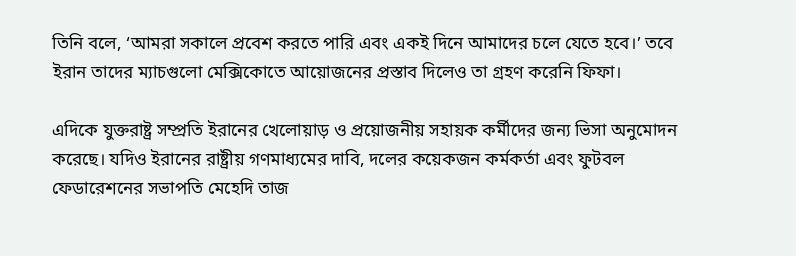তিনি বলে, ‘আমরা সকালে প্রবেশ করতে পারি এবং একই দিনে আমাদের চলে যেতে হবে।’ তবে ইরান তাদের ম্যাচগুলো মেক্সিকোতে আয়োজনের প্রস্তাব দিলেও তা গ্রহণ করেনি ফিফা।

এদিকে যুক্তরাষ্ট্র সম্প্রতি ইরানের খেলোয়াড় ও প্রয়োজনীয় সহায়ক কর্মীদের জন্য ভিসা অনুমোদন করেছে। যদিও ইরানের রাষ্ট্রীয় গণমাধ্যমের দাবি, দলের কয়েকজন কর্মকর্তা এবং ফুটবল ফেডারেশনের সভাপতি মেহেদি তাজ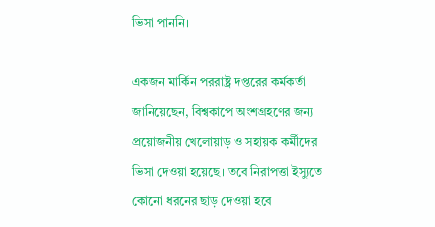ভিসা পাননি।

একজন মার্কিন পররাষ্ট্র দপ্তরের কর্মকর্তা জানিয়েছেন, বিশ্বকাপে অংশগ্রহণের জন্য প্রয়োজনীয় খেলোয়াড় ও সহায়ক কর্মীদের ভিসা দেওয়া হয়েছে। তবে নিরাপত্তা ইস্যুতে কোনো ধরনের ছাড় দেওয়া হবে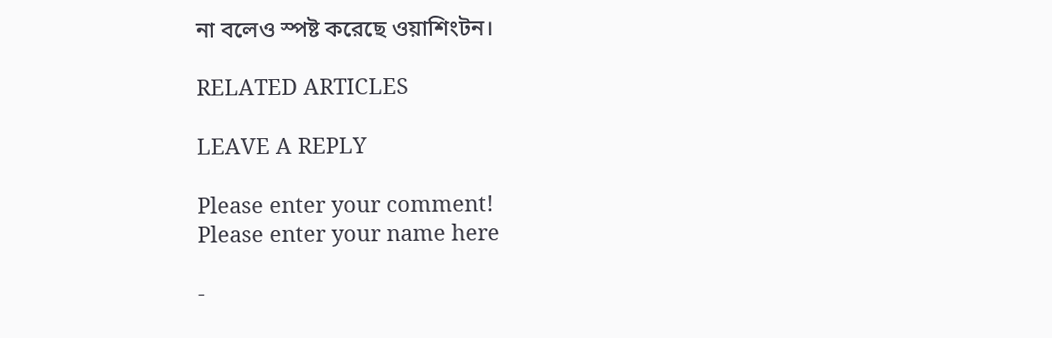না বলেও স্পষ্ট করেছে ওয়াশিংটন।

RELATED ARTICLES

LEAVE A REPLY

Please enter your comment!
Please enter your name here

-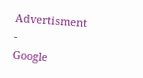Advertisment -
Google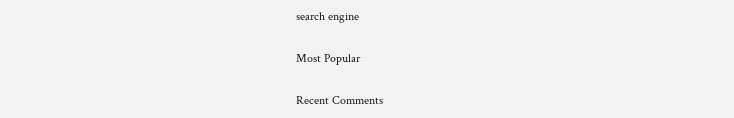search engine

Most Popular

Recent Comments